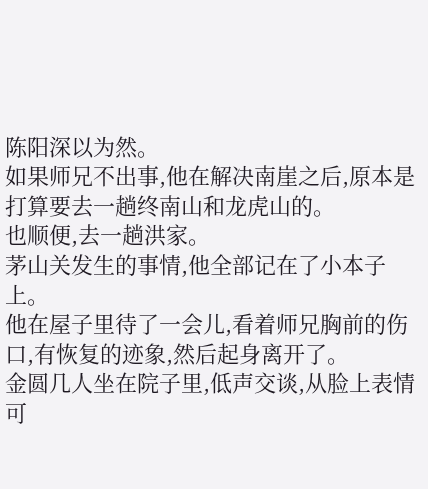陈阳深以为然。
如果师兄不出事,他在解决南崖之后,原本是打算要去一趟终南山和龙虎山的。
也顺便,去一趟洪家。
茅山关发生的事情,他全部记在了小本子上。
他在屋子里待了一会儿,看着师兄胸前的伤口,有恢复的迹象,然后起身离开了。
金圆几人坐在院子里,低声交谈,从脸上表情可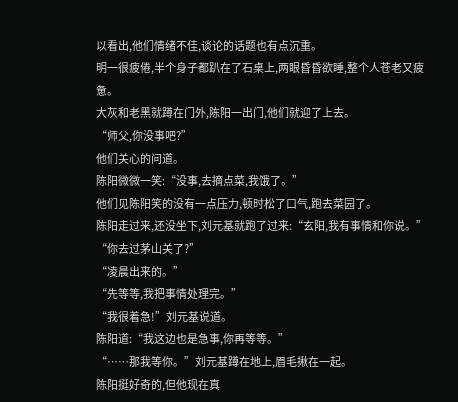以看出,他们情绪不佳,谈论的话题也有点沉重。
明一很疲倦,半个身子都趴在了石桌上,两眼昏昏欲睡,整个人苍老又疲惫。
大灰和老黑就蹲在门外,陈阳一出门,他们就迎了上去。
“师父,你没事吧?”
他们关心的问道。
陈阳微微一笑:“没事,去摘点菜,我饿了。”
他们见陈阳笑的没有一点压力,顿时松了口气,跑去菜园了。
陈阳走过来,还没坐下,刘元基就跑了过来:“玄阳,我有事情和你说。”
“你去过茅山关了?”
“凌晨出来的。”
“先等等,我把事情处理完。”
“我很着急!”刘元基说道。
陈阳道:“我这边也是急事,你再等等。”
“……那我等你。”刘元基蹲在地上,眉毛揪在一起。
陈阳挺好奇的,但他现在真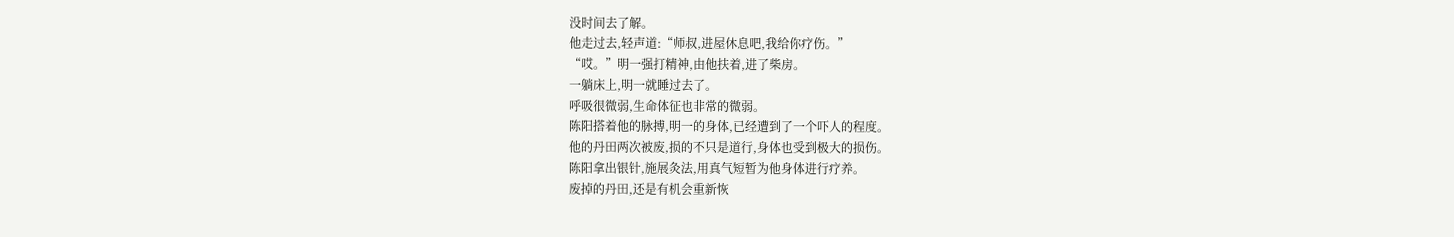没时间去了解。
他走过去,轻声道:“师叔,进屋休息吧,我给你疗伤。”
“哎。”明一强打精神,由他扶着,进了柴房。
一躺床上,明一就睡过去了。
呼吸很微弱,生命体征也非常的微弱。
陈阳搭着他的脉搏,明一的身体,已经遭到了一个吓人的程度。
他的丹田两次被废,损的不只是道行,身体也受到极大的损伤。
陈阳拿出银针,施展灸法,用真气短暂为他身体进行疗养。
废掉的丹田,还是有机会重新恢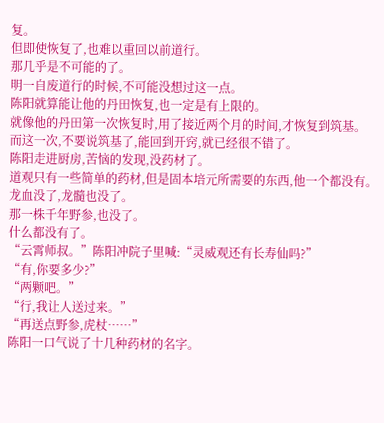复。
但即使恢复了,也难以重回以前道行。
那几乎是不可能的了。
明一自废道行的时候,不可能没想过这一点。
陈阳就算能让他的丹田恢复,也一定是有上限的。
就像他的丹田第一次恢复时,用了接近两个月的时间,才恢复到筑基。
而这一次,不要说筑基了,能回到开窍,就已经很不错了。
陈阳走进厨房,苦恼的发现,没药材了。
道观只有一些简单的药材,但是固本培元所需要的东西,他一个都没有。
龙血没了,龙髓也没了。
那一株千年野参,也没了。
什么都没有了。
“云霄师叔。”陈阳冲院子里喊:“灵威观还有长寿仙吗?”
“有,你要多少?”
“两颗吧。”
“行,我让人送过来。”
“再送点野参,虎杖……”
陈阳一口气说了十几种药材的名字。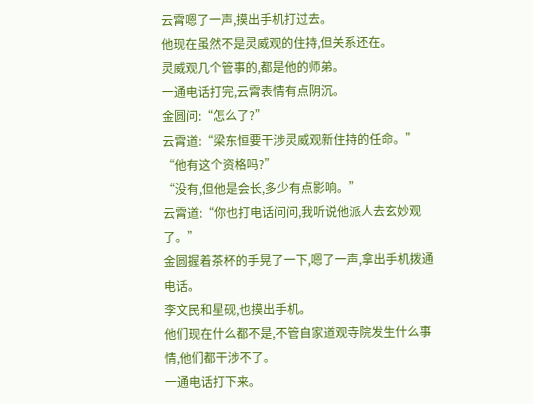云霄嗯了一声,摸出手机打过去。
他现在虽然不是灵威观的住持,但关系还在。
灵威观几个管事的,都是他的师弟。
一通电话打完,云霄表情有点阴沉。
金圆问:“怎么了?”
云霄道:“梁东恒要干涉灵威观新住持的任命。”
“他有这个资格吗?”
“没有,但他是会长,多少有点影响。”
云霄道:“你也打电话问问,我听说他派人去玄妙观了。”
金圆握着茶杯的手晃了一下,嗯了一声,拿出手机拨通电话。
李文民和星砚,也摸出手机。
他们现在什么都不是,不管自家道观寺院发生什么事情,他们都干涉不了。
一通电话打下来。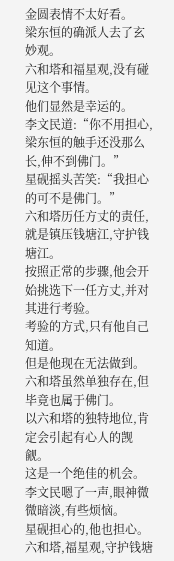金圆表情不太好看。
梁东恒的确派人去了玄妙观。
六和塔和福星观,没有碰见这个事情。
他们显然是幸运的。
李文民道:“你不用担心,梁东恒的触手还没那么长,伸不到佛门。”
星砚摇头苦笑:“我担心的可不是佛门。”
六和塔历任方丈的责任,就是镇压钱塘江,守护钱塘江。
按照正常的步骤,他会开始挑选下一任方丈,并对其进行考验。
考验的方式,只有他自己知道。
但是他现在无法做到。
六和塔虽然单独存在,但毕竟也属于佛门。
以六和塔的独特地位,肯定会引起有心人的觊觎。
这是一个绝佳的机会。
李文民嗯了一声,眼神微微暗淡,有些烦恼。
星砚担心的,他也担心。
六和塔,福星观,守护钱塘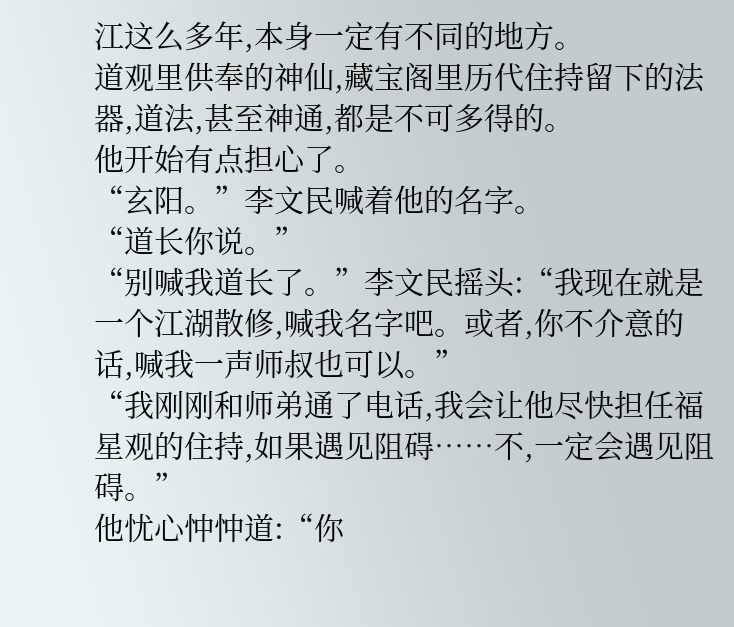江这么多年,本身一定有不同的地方。
道观里供奉的神仙,藏宝阁里历代住持留下的法器,道法,甚至神通,都是不可多得的。
他开始有点担心了。
“玄阳。”李文民喊着他的名字。
“道长你说。”
“别喊我道长了。”李文民摇头:“我现在就是一个江湖散修,喊我名字吧。或者,你不介意的话,喊我一声师叔也可以。”
“我刚刚和师弟通了电话,我会让他尽快担任福星观的住持,如果遇见阻碍……不,一定会遇见阻碍。”
他忧心忡忡道:“你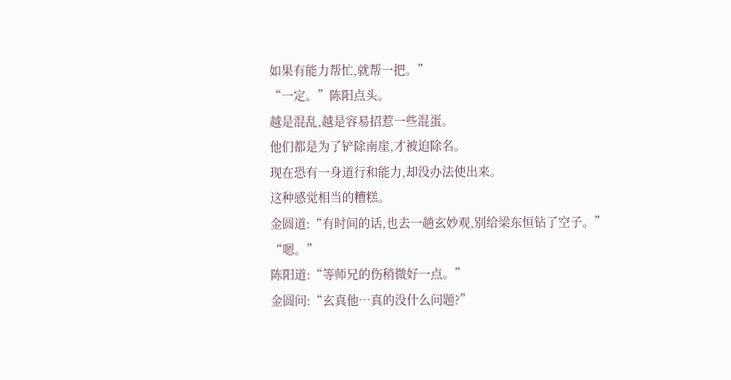如果有能力帮忙,就帮一把。”
“一定。”陈阳点头。
越是混乱,越是容易招惹一些混蛋。
他们都是为了铲除南崖,才被迫除名。
现在恐有一身道行和能力,却没办法使出来。
这种感觉相当的糟糕。
金圆道:“有时间的话,也去一趟玄妙观,别给梁东恒钻了空子。”
“嗯。”
陈阳道:“等师兄的伤稍微好一点。”
金圆问:“玄真他…真的没什么问题?”